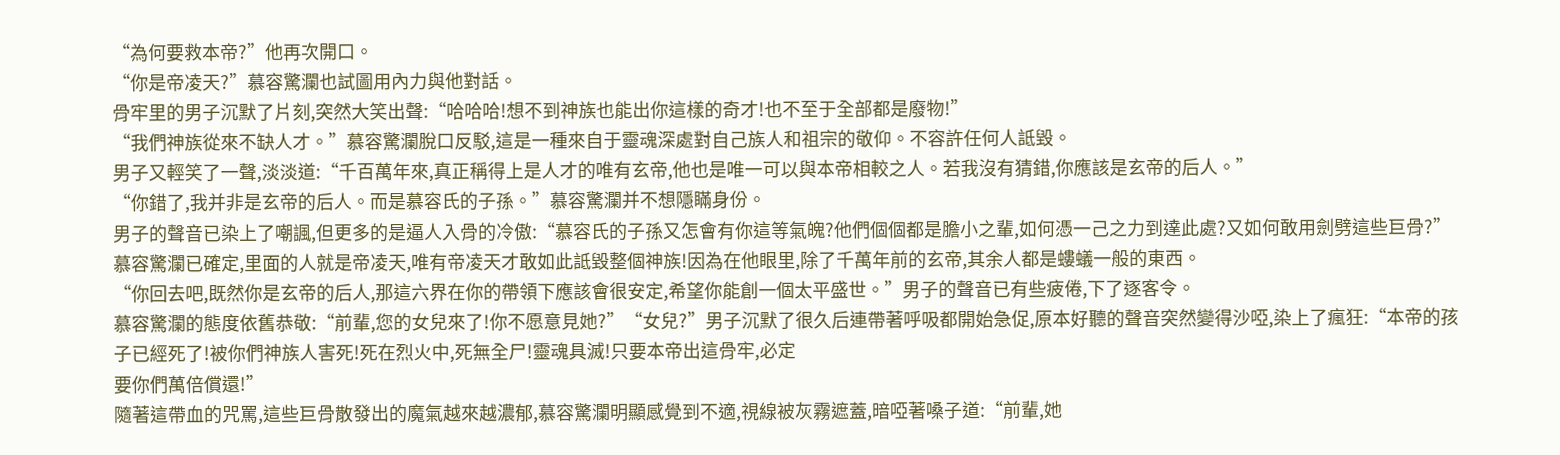“為何要救本帝?”他再次開口。
“你是帝凌天?”慕容驚瀾也試圖用內力與他對話。
骨牢里的男子沉默了片刻,突然大笑出聲:“哈哈哈!想不到神族也能出你這樣的奇才!也不至于全部都是廢物!”
“我們神族從來不缺人才。”慕容驚瀾脫口反駁,這是一種來自于靈魂深處對自己族人和祖宗的敬仰。不容許任何人詆毀。
男子又輕笑了一聲,淡淡道:“千百萬年來,真正稱得上是人才的唯有玄帝,他也是唯一可以與本帝相較之人。若我沒有猜錯,你應該是玄帝的后人。”
“你錯了,我并非是玄帝的后人。而是慕容氏的子孫。”慕容驚瀾并不想隱瞞身份。
男子的聲音已染上了嘲諷,但更多的是逼人入骨的冷傲:“慕容氏的子孫又怎會有你這等氣魄?他們個個都是膽小之輩,如何憑一己之力到達此處?又如何敢用劍劈這些巨骨?”
慕容驚瀾已確定,里面的人就是帝凌天,唯有帝凌天才敢如此詆毀整個神族!因為在他眼里,除了千萬年前的玄帝,其余人都是螻蟻一般的東西。
“你回去吧,既然你是玄帝的后人,那這六界在你的帶領下應該會很安定,希望你能創一個太平盛世。”男子的聲音已有些疲倦,下了逐客令。
慕容驚瀾的態度依舊恭敬:“前輩,您的女兒來了!你不愿意見她?”“女兒?”男子沉默了很久后連帶著呼吸都開始急促,原本好聽的聲音突然變得沙啞,染上了瘋狂:“本帝的孩子已經死了!被你們神族人害死!死在烈火中,死無全尸!靈魂具滅!只要本帝出這骨牢,必定
要你們萬倍償還!”
隨著這帶血的咒罵,這些巨骨散發出的魔氣越來越濃郁,慕容驚瀾明顯感覺到不適,視線被灰霧遮蓋,暗啞著嗓子道:“前輩,她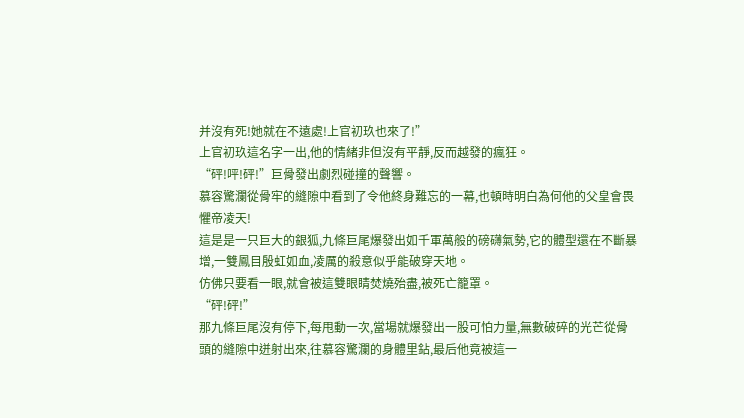并沒有死!她就在不遠處!上官初玖也來了!”
上官初玖這名字一出,他的情緒非但沒有平靜,反而越發的瘋狂。
“砰!呯!砰!”巨骨發出劇烈碰撞的聲響。
慕容驚瀾從骨牢的縫隙中看到了令他終身難忘的一幕,也頓時明白為何他的父皇會畏懼帝凌天!
這是是一只巨大的銀狐,九條巨尾爆發出如千軍萬般的磅礴氣勢,它的體型還在不斷暴增,一雙鳳目殷虹如血,凌厲的殺意似乎能破穿天地。
仿佛只要看一眼,就會被這雙眼睛焚燒殆盡,被死亡籠罩。
“砰!砰!”
那九條巨尾沒有停下,每甩動一次,當場就爆發出一股可怕力量,無數破碎的光芒從骨頭的縫隙中迸射出來,往慕容驚瀾的身體里鉆,最后他竟被這一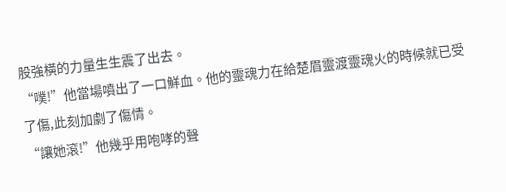股強橫的力量生生震了出去。
“噗!”他當場噴出了一口鮮血。他的靈魂力在給楚眉靈渡靈魂火的時候就已受了傷,此刻加劇了傷情。
“讓她滾!”他幾乎用咆哮的聲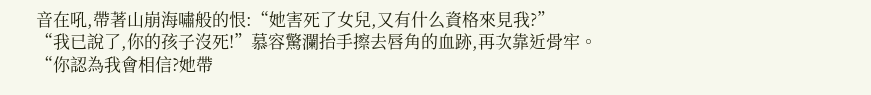音在吼,帶著山崩海嘯般的恨:“她害死了女兒,又有什么資格來見我?”
“我已說了,你的孩子沒死!”慕容驚瀾抬手擦去唇角的血跡,再次靠近骨牢。
“你認為我會相信?她帶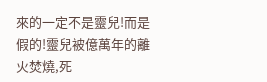來的一定不是靈兒!而是假的!靈兒被億萬年的離火焚燒,死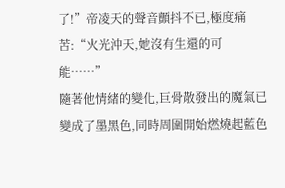了!”帝凌天的聲音顫抖不已,極度痛苦:“火光沖天,她沒有生還的可能……”
隨著他情緒的變化,巨骨散發出的魔氣已變成了墨黑色,同時周圍開始燃燒起藍色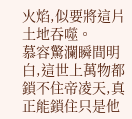火焰,似要將這片土地吞噬。
慕容驚瀾瞬間明白,這世上萬物都鎖不住帝凌天,真正能鎖住只是他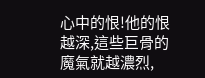心中的恨!他的恨越深,這些巨骨的魔氣就越濃烈,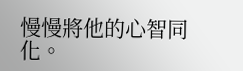慢慢將他的心智同化。